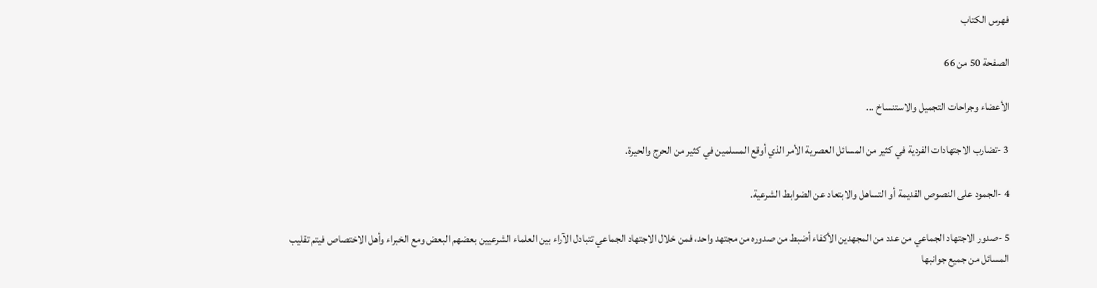فهرس الكتاب

الصفحة 50 من 66

الأعضاء وجراحات التجميل والاستنساخ ...

3 -تضارب الاجتهادات الفردية في كثير من المسائل العصرية الأمر الذي أوقع المسلمين في كثير من الحرج والحيرة.

4 -الجمود على النصوص القديمة أو التساهل والابتعاد عن الضوابط الشرعية.

5 -صدور الاجتهاد الجماعي من عدد من المجهدين الأكفاء أضبط من صدوره من مجتهد واحد، فمن خلال الاجتهاد الجماعي تتبادل الآراء بين العلماء الشرعيين بعضهم البعض ومع الخبراء وأهل الاختصاص فيتم تقليب المسائل من جميع جوانبها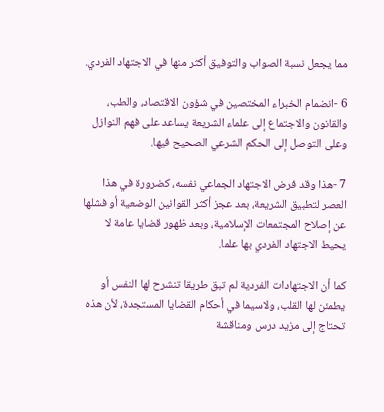مما يجعل نسبة الصواب والتوفيق أكثر منها في الاجتهاد الفردي.

6 -انضمام الخبراء المختصين في شؤون الاقتصاد، والطب، والقانون والاجتماع إلى علماء الشريعة يساعد على فهم النوازل وعلى التوصل إلى الحكم الشرعي الصحيح فيها.

7 -هذا وقد فرض الاجتهاد الجماعي نفسه، كضرورة في هذا العصر لتطبيق الشريعة، بعد عجز أكثر القوانين الوضعية أو فشلها عن إصلاح المجتمعات الإسلامية، وبعد ظهور قضايا عامة لا يحيط الاجتهاد الفردي بها علما.

كما أن الاجتهادات الفردية لم تبق طريقا تنشرح لها النفس أو يطمئن لها القلب، ولاسيما في أحكام القضايا المستجدة، لأن هذه تحتاج إلى مزيد درس ومناقشة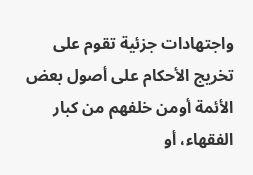واجتهادات جزئية تقوم على تخريج الأحكام على أصول بعض الأئمة أومن خلفهم من كبار الفقهاء، أو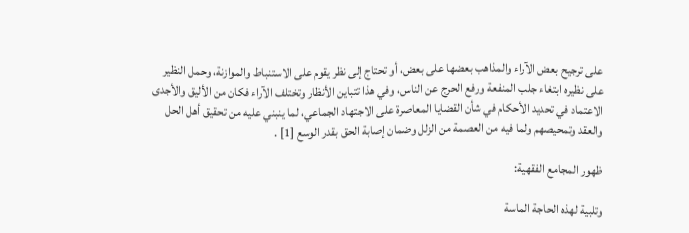على ترجيح بعض الآراء والمذاهب بعضها على بعض، أو تحتاج إلى نظر يقوم على الاستنباط والموازنة، وحمل النظير على نظيره ابتغاء جلب المنفعة ورفع الحرج عن الناس، وفي هذا تتباين الأنظار وتختلف الآراء فكان من الأليق والأجدى الاعتماد في تحديد الأحكام في شأن القضايا المعاصرة على الاجتهاد الجماعي، لما ينبني عليه من تحقيق أهل الحل والعقد وتمحيصهم ولما فيه من العصمة من الزلل وضمان إصابة الحق بقدر الوسع [1] .

ظهور المجامع الفقهية:

وتلبية لهذه الحاجة الماسة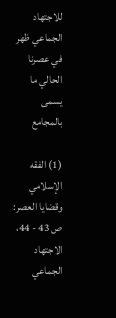للاجتهاد الجماعي ظهر في عصرنا الحالي ما يسمى بالمجامع

(1) الفقه الإسلامي وقضايا العصر: ص 43 - 44، الاجتهاد الجماعي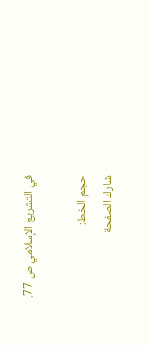في التشريع الإسلامي ص 77.

حجم الخط:
شارك الصفحة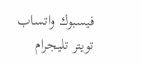فيسبوك واتساب تويتر تليجرام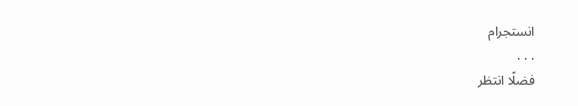انستجرام
. . .
فضلًا انتظر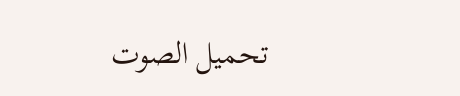تحميل الصوت